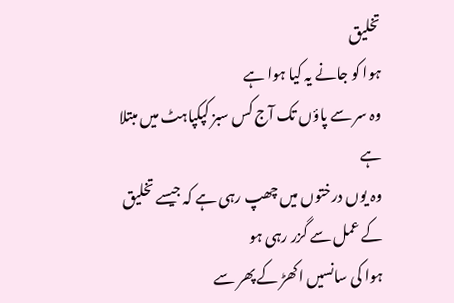تخلیق
ہوا کو جانے یہ کیا ہوا ہے
وہ سر سے پاؤں تک آج کس سبز کپکپاہٹ میں مبتلا ہے
وہ یوں درختوں میں چھپ رہی ہے کہ جیسے تخلیق کے عمل سے گزر رہی ہو
ہوا کی سانسیں اکھڑ کے پھر سے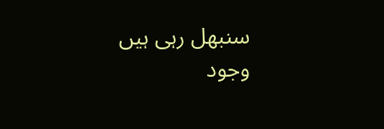سنبھل رہی ہیں
وجود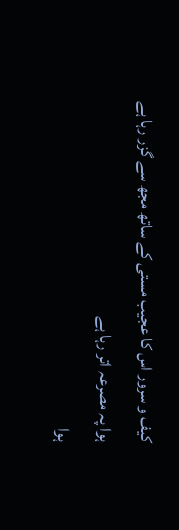کیف و سرور اس کا عجیب مستی کے ساتھ مجھ سے گزر رہا ہے
ہوا پہ مصرعہ اتر رہا ہے
ہوا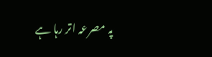پہ مصرعہ اتر رہا ہے